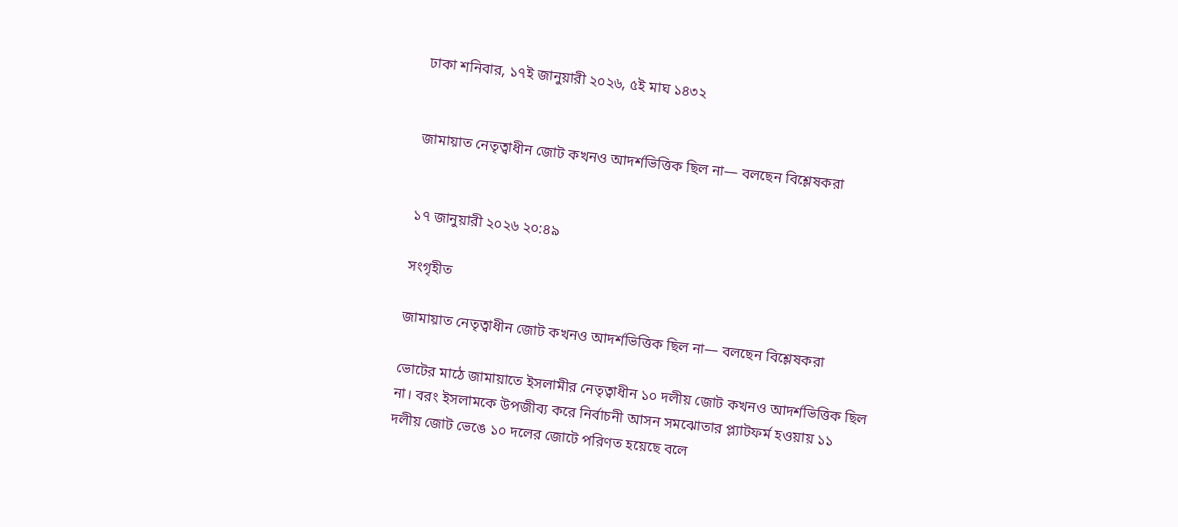ঢাকা শনিবার, ১৭ই জানুয়ারী ২০২৬, ৫ই মাঘ ১৪৩২


জামায়াত নেতৃত্বাধীন জোট কখনও আদর্শভিত্তিক ছিল না— বলছেন বিশ্লেষকরা


১৭ জানুয়ারী ২০২৬ ২০:৪৯

সংগৃহীত

জামায়াত নেতৃত্বাধীন জোট কখনও আদর্শভিত্তিক ছিল না— বলছেন বিশ্লেষকরা

ভোটের মাঠে জামায়াতে ইসলামীর নেতৃত্বাধীন ১০ দলীয় জোট কখনও আদর্শভিত্তিক ছিল না। বরং ইসলামকে উপজীব্য করে নির্বাচনী আসন সমঝোতার প্ল্যাটফর্ম হওয়ায় ১১ দলীয় জোট ভেঙে ১০ দলের জোটে পরিণত হয়েছে বলে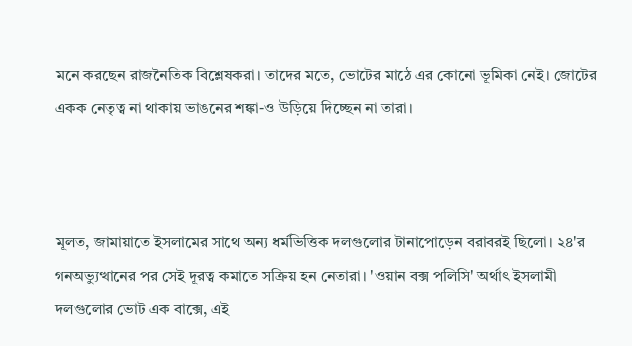মনে করছেন রাজনৈতিক বিশ্লেষকরা। তাদের মতে, ভোটের মাঠে এর কোনো ভূমিকা নেই। জোটের একক নেতৃত্ব না থাকায় ভাঙনের শঙ্কা-ও উড়িয়ে দিচ্ছেন না তারা।



মূলত, জামায়াতে ইসলামের সাথে অন্য ধর্মভিত্তিক দলগুলোর টানাপোড়েন বরাবরই ছিলো। ২৪'র গনঅভ্যুত্থানের পর সেই দূরত্ব কমাতে সক্রিয় হন নেতারা। 'ওয়ান বক্স পলিসি' অর্থাৎ ইসলামী দলগুলোর ভোট এক বাক্সে, এই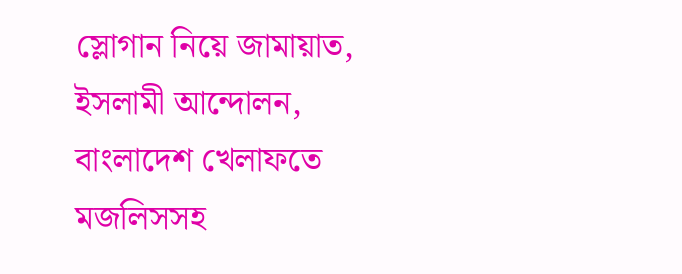স্লোগান নিয়ে জামায়াত, ইসলামী আন্দোলন, বাংলাদেশ খেলাফতে মজলিসসহ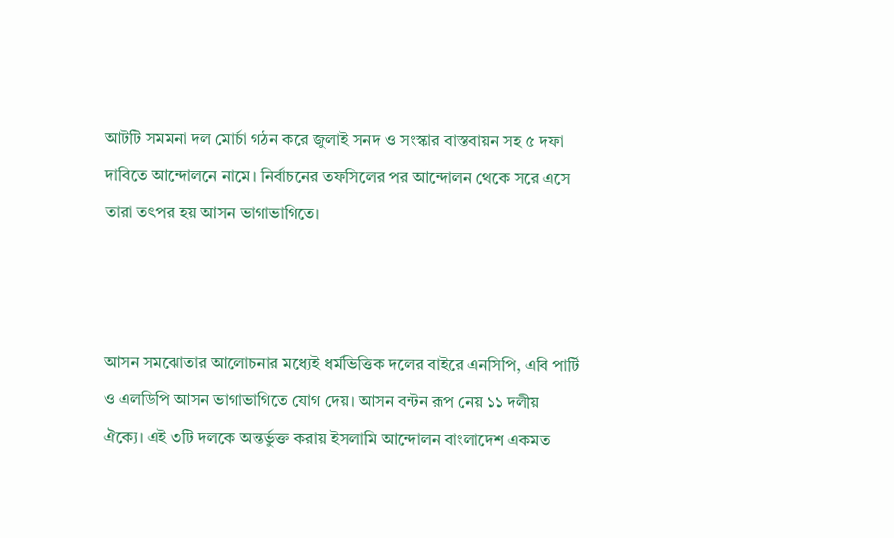আটটি সমমনা দল মোর্চা গঠন করে জুলাই সনদ ও সংস্কার বাস্তবায়ন সহ ৫ দফা দাবিতে আন্দোলনে নামে। নির্বাচনের তফসিলের পর আন্দোলন থেকে সরে এসে তারা তৎপর হয় আসন ভাগাভাগিতে।



আসন সমঝোতার আলোচনার মধ্যেই ধর্মভিত্তিক দলের বাইরে এনসিপি, এবি পার্টি ও এলডিপি আসন ভাগাভাগিতে যোগ দেয়। আসন বন্টন রূপ নেয় ১১ দলীয় ঐক্যে। এই ৩টি দলকে অন্তর্ভুক্ত করায় ইসলামি আন্দোলন বাংলাদেশ একমত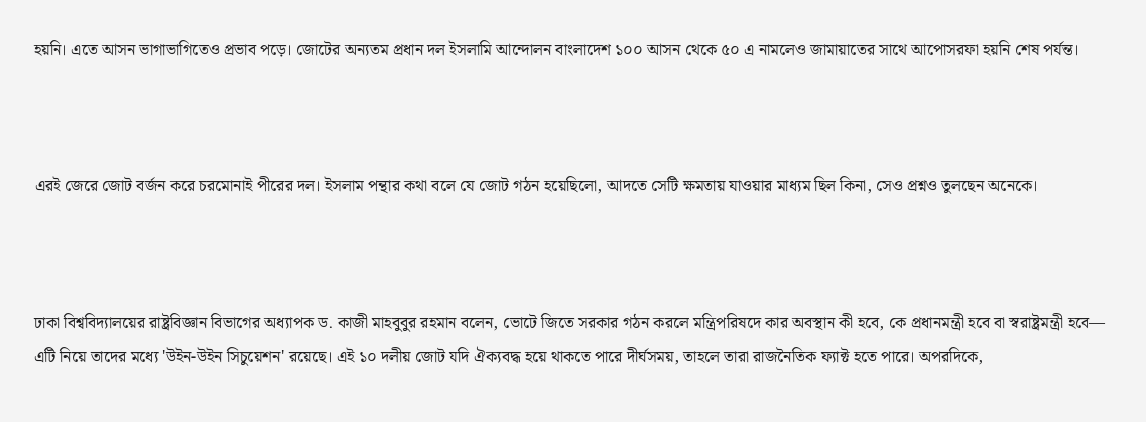হয়নি। এতে আসন ভাগাভাগিতেও প্রভাব পড়ে। জোটের অন্যতম প্রধান দল ইসলামি আন্দোলন বাংলাদেশ ১০০ আসন থেকে ৫০ এ নামলেও জামায়াতের সাথে আপোসরফা হয়নি শেষ পর্যন্ত।



এরই জেরে জোট বর্জন করে চরমোনাই পীরের দল। ইসলাম পন্থার কথা বলে যে জোট গঠন হয়েছিলো, আদতে সেটি ক্ষমতায় যাওয়ার মাধ্যম ছিল কিনা, সেও প্রশ্নও তুলছেন অনেকে।



ঢাকা বিশ্ববিদ্যালয়ের রাষ্ট্রবিজ্ঞান বিভাগের অধ্যাপক ড. কাজী মাহবুবুর রহমান বলেন, ভোটে জিতে সরকার গঠন করলে মন্ত্রিপরিষদে কার অবস্থান কী হবে, কে প্রধানমন্ত্রী হবে বা স্বরাষ্ট্রমন্ত্রী হবে— এটি নিয়ে তাদের মধ্যে 'উইন-উইন সিচুয়েশন' রয়েছে। এই ১০ দলীয় জোট যদি ঐক্যবদ্ধ হয়ে থাকতে পারে দীর্ঘসময়, তাহলে তারা রাজনৈতিক ফ্যাক্ট হতে পারে। অপরদিকে,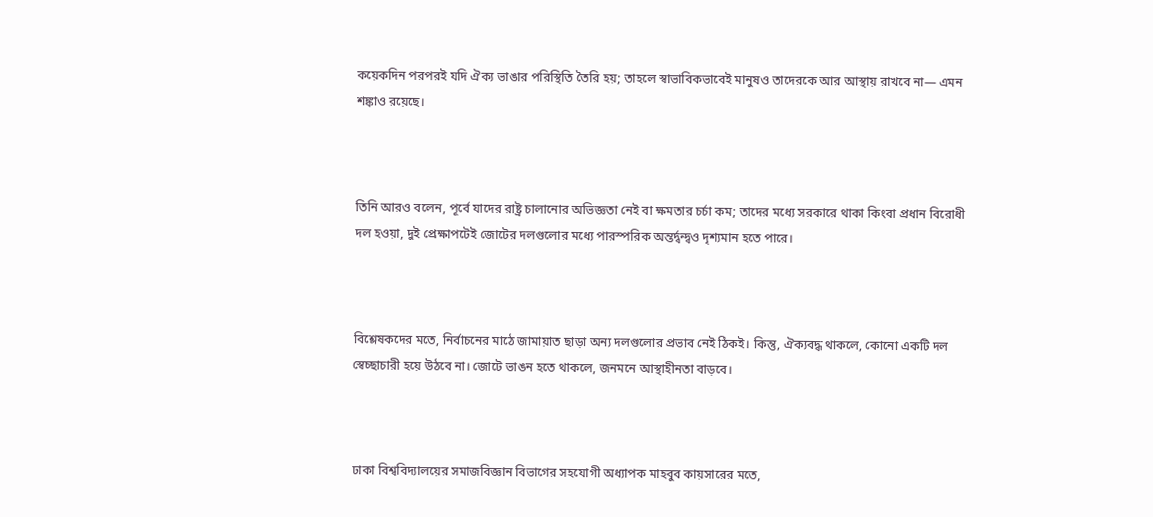কয়েকদিন পরপরই যদি ঐক্য ভাঙার পরিস্থিতি তৈরি হয়; তাহলে স্বাভাবিকভাবেই মানুষও তাদেরকে আর আস্থায় রাখবে না— এমন শঙ্কাও রয়েছে।



তিনি আরও বলেন, পূর্বে যাদের রাষ্ট্র চালানোর অভিজ্ঞতা নেই বা ক্ষমতার চর্চা কম; তাদের মধ্যে সরকারে থাকা কিংবা প্রধান বিরোধী দল হওয়া, দুই প্রেক্ষাপটেই জোটের দলগুলোর মধ্যে পারস্পরিক অন্তর্দ্বন্দ্বও দৃশ্যমান হতে পারে।



বিশ্লেষকদের মতে, নির্বাচনের মাঠে জামায়াত ছাড়া অন্য দলগুলোর প্রভাব নেই ঠিকই। কিন্তু, ঐক্যবদ্ধ থাকলে, কোনো একটি দল স্বেচ্ছাচারী হয়ে উঠবে না। জোটে ভাঙন হতে থাকলে, জনমনে আস্থাহীনতা বাড়বে।



ঢাকা বিশ্ববিদ্যালয়ের সমাজবিজ্ঞান বিভাগের সহযোগী অধ্যাপক মাহবুব কায়সারের মতে,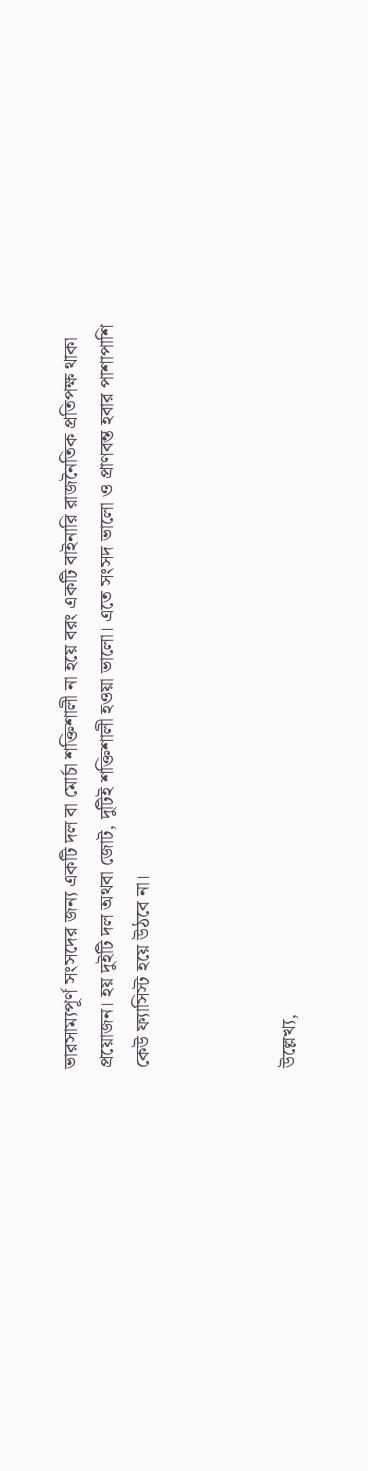ভারসাম্যপূর্ণ সংসদের জন্য একটি দল বা মোর্চা শক্তিশালী না হয়ে বরং একটি বাইনারি রাজনৈতিক প্রতিপক্ষ থাকা প্রয়োজন। হয় দুইটি দল অথবা জোট, দুটিই শক্তিশালী হওয়া ভালো। এতে সংসদ ভালো ও প্রাণবন্ত হবার পাশাপাশি কেউ ফ্যাসিস্ট হয়ে উঠবে না।



উল্লেখ্য,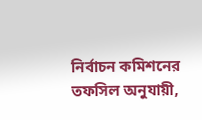নির্বাচন কমিশনের তফসিল অনুযায়ী,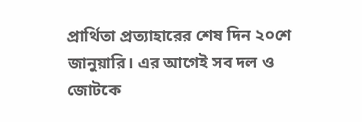প্রার্থিতা প্রত্যাহারের শেষ দিন ২০শে জানুয়ারি। এর আগেই সব দল ও জোটকে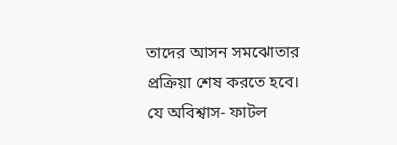তাদের আসন সমঝোতার প্রক্রিয়া শেষ করতে হবে। যে অবিশ্বাস- ফাটল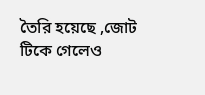তৈরি হয়েছে ,জোট টিকে গেলেও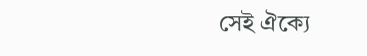সেই ঐক্যে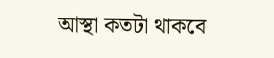আস্থা কতটা থাকবে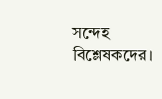সন্দেহ বিশ্লেষকদের।